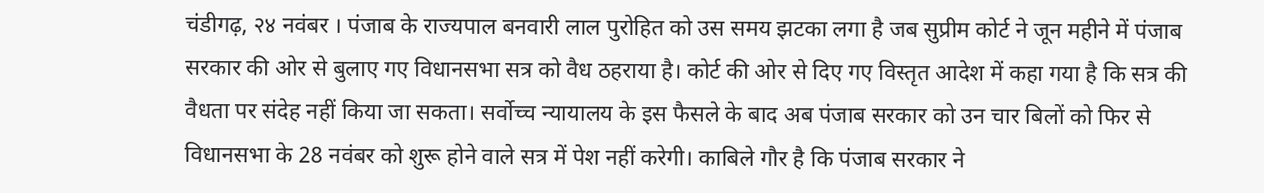चंडीगढ़, २४ नवंबर । पंजाब के राज्यपाल बनवारी लाल पुरोहित को उस समय झटका लगा है जब सुप्रीम कोर्ट ने जून महीने में पंजाब सरकार की ओर से बुलाए गए विधानसभा सत्र को वैध ठहराया है। कोर्ट की ओर से दिए गए विस्तृत आदेश में कहा गया है कि सत्र की वैधता पर संदेह नहीं किया जा सकता। सर्वोच्च न्यायालय के इस फैसले के बाद अब पंजाब सरकार को उन चार बिलों को फिर से विधानसभा के 28 नवंबर को शुरू होने वाले सत्र में पेश नहीं करेगी। काबिले गौर है कि पंजाब सरकार ने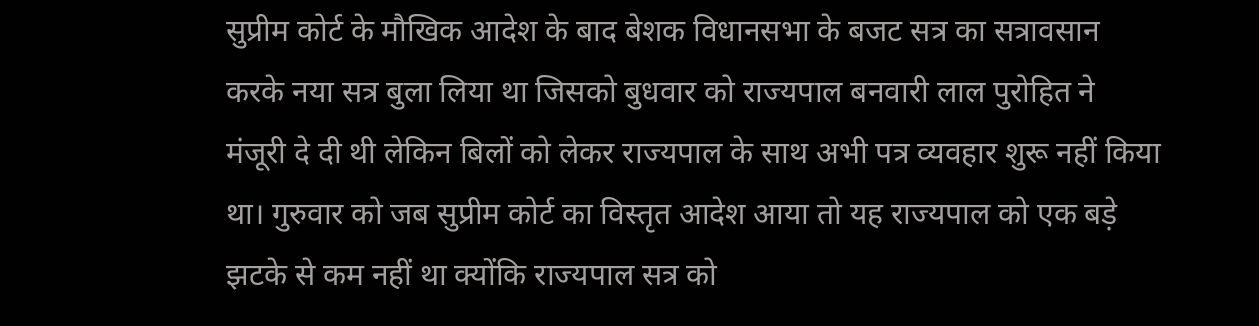सुप्रीम कोर्ट के मौखिक आदेश के बाद बेशक विधानसभा के बजट सत्र का सत्रावसान करके नया सत्र बुला लिया था जिसको बुधवार को राज्यपाल बनवारी लाल पुरोहित ने मंजूरी दे दी थी लेकिन बिलों को लेकर राज्यपाल के साथ अभी पत्र व्यवहार शुरू नहीं किया था। गुरुवार को जब सुप्रीम कोर्ट का विस्तृत आदेश आया तो यह राज्यपाल को एक बड़े झटके से कम नहीं था क्योंकि राज्यपाल सत्र को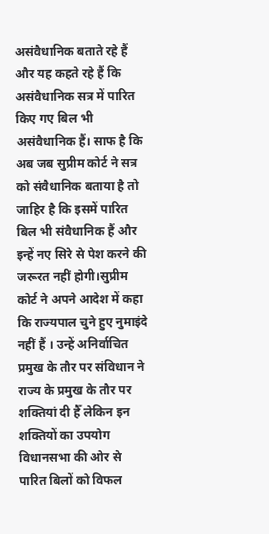असंवैधानिक बताते रहे हैं और यह कहते रहे हैं कि असंवैधानिक सत्र में पारित किए गए बिल भी असंवैधानिक हैं। साफ है कि अब जब सुप्रीम कोर्ट ने सत्र को संवैधानिक बताया है तो जाहिर है कि इसमें पारित बिल भी संवैधानिक हैं और इन्हें नए सिरे से पेश करने की जरूरत नहीं होगी।सुप्रीम कोर्ट ने अपने आदेश में कहा कि राज्यपाल चुने हुए नुमाइंदे नहीं हैं । उन्हें अनिर्वाचित प्रमुख के तौर पर संविधान ने राज्य के प्रमुख के तौर पर शक्तियां दी हैँ लेकिन इन शक्तियों का उपयोग विधानसभा की ओर से पारित बिलों को विफल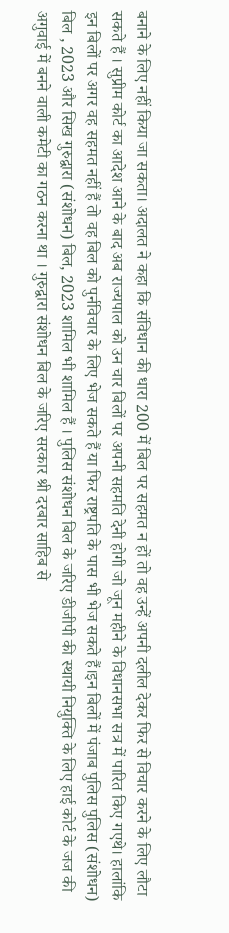बनाने के लिए नहीं किया जा सकता। अदालत ने कहा कि संविधान की धारा 200 में बिल पर सहमत न हों तो वह उन्हें अपनी दलील देकर फिर से विचार करने के लिए लौटा सकते हैं । सुप्रीम कोर्ट का आदेश आने के बाद अब राज्यपाल को उन चार बिलों पर अपनी सहमति देनी होगी जो जून महीने के विधानसभा सत्र में पारित किए गएथे। हालांकि इन बिलों पर अगर वह सहमत नहीं हैं तो वह बिल को पुर्नविचार के लिए भेज सकते हैं या फिर राष्ट्रपति के पास भी भेज सकते हैं।इन बिलों में पंजाब पुलिस पुलिस (संशोधन) बिल , 2023 और सिख गुरुद्वारा (संशोधन) बिल, 2023 शामिल भी शामिल हैं । पुलिस संशोधन बिल के जरिए डीजीपी की स्थायी नियुक्ति के लिए हाई कोर्ट के जज की अगुवाई में बनने वाली कमेटी का गठन करना था । गुरुद्वारा संशोधन बिल के जरिए सरकार श्री दरबार साहिब से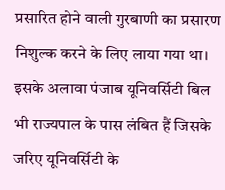प्रसारित होने वाली गुरबाणी का प्रसारण निशुल्क करने के लिए लाया गया था। इसके अलावा पंजाब यूनिवर्सिटी बिल भी राज्यपाल के पास लंबित हैं जिसके जरिए यूनिवर्सिटी के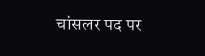चांसलर पद पर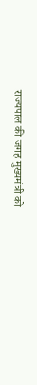राज्यपाल की जगह मुख्यमंत्री को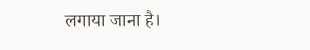लगाया जाना है।